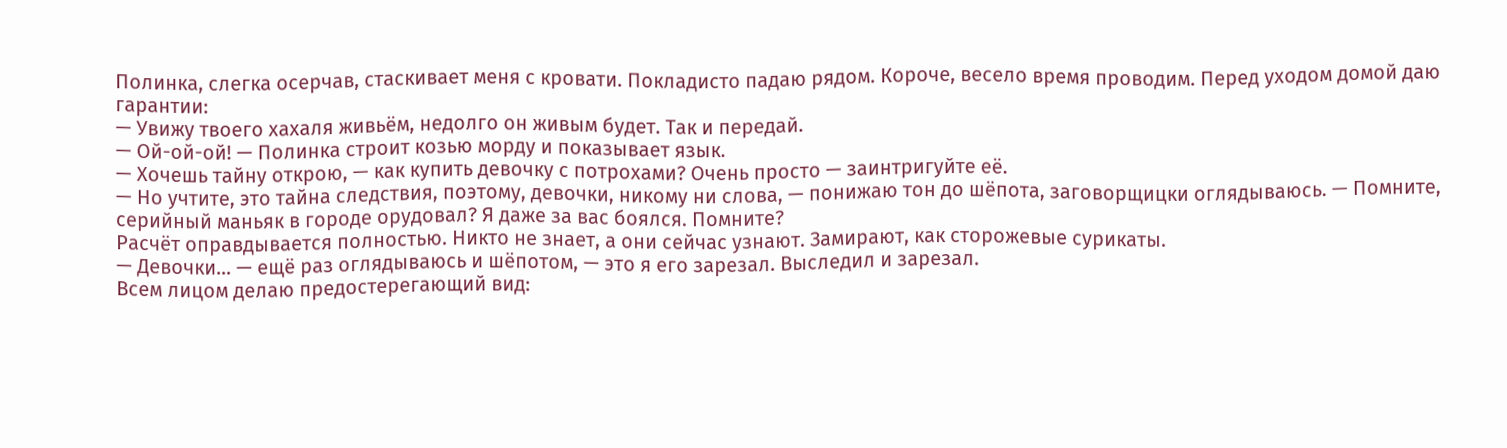Полинка, слегка осерчав, стаскивает меня с кровати. Покладисто падаю рядом. Короче, весело время проводим. Перед уходом домой даю гарантии:
— Увижу твоего хахаля живьём, недолго он живым будет. Так и передай.
— Ой-ой-ой! — Полинка строит козью морду и показывает язык.
— Хочешь тайну открою, — как купить девочку с потрохами? Очень просто — заинтригуйте её.
— Но учтите, это тайна следствия, поэтому, девочки, никому ни слова, — понижаю тон до шёпота, заговорщицки оглядываюсь. — Помните, серийный маньяк в городе орудовал? Я даже за вас боялся. Помните?
Расчёт оправдывается полностью. Никто не знает, а они сейчас узнают. Замирают, как сторожевые сурикаты.
— Девочки… — ещё раз оглядываюсь и шёпотом, — это я его зарезал. Выследил и зарезал.
Всем лицом делаю предостерегающий вид: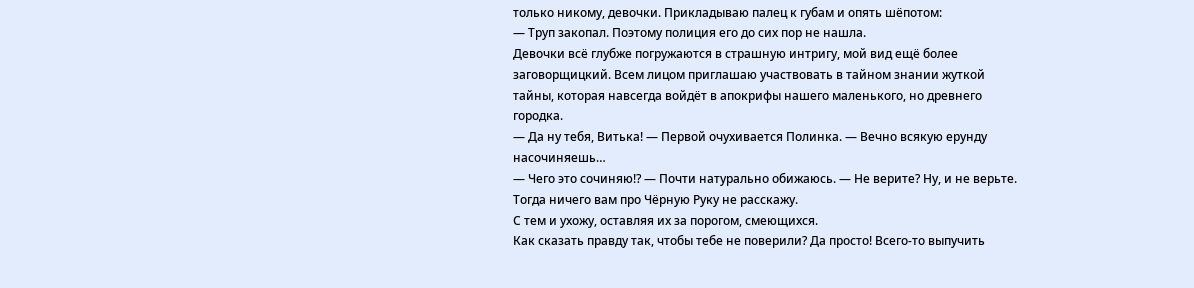только никому, девочки. Прикладываю палец к губам и опять шёпотом:
— Труп закопал. Поэтому полиция его до сих пор не нашла.
Девочки всё глубже погружаются в страшную интригу, мой вид ещё более заговорщицкий. Всем лицом приглашаю участвовать в тайном знании жуткой тайны, которая навсегда войдёт в апокрифы нашего маленького, но древнего городка.
— Да ну тебя, Витька! — Первой очухивается Полинка. — Вечно всякую ерунду насочиняешь…
— Чего это сочиняю⁉ — Почти натурально обижаюсь. — Не верите? Ну, и не верьте. Тогда ничего вам про Чёрную Руку не расскажу.
С тем и ухожу, оставляя их за порогом, смеющихся.
Как сказать правду так, чтобы тебе не поверили? Да просто! Всего-то выпучить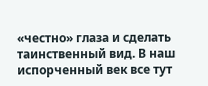«честно» глаза и сделать таинственный вид. В наш испорченный век все тут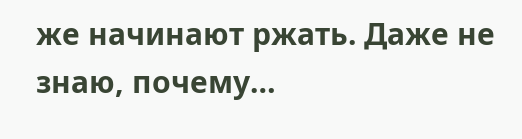же начинают ржать. Даже не знаю, почему…